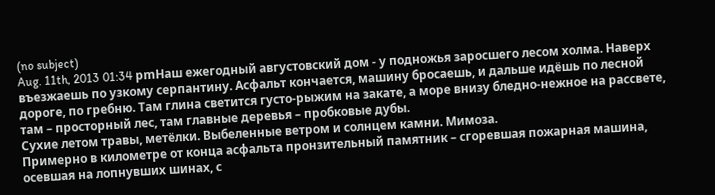(no subject)
Aug. 11th, 2013 01:34 pmНаш ежегодный августовский дом - у подножья заросшего лесом холма. Наверх въезжаешь по узкому серпантину. Асфальт кончается, машину бросаешь, и дальше идёшь по лесной дороге, по гребню. Там глина светится густо-рыжим на закате, а море внизу бледно-нежное на рассвете, там – просторный лес, там главные деревья – пробковые дубы.
Сухие летом травы, метёлки. Выбеленные ветром и солнцем камни. Мимоза.
Примерно в километре от конца асфальта пронзительный памятник – сгоревшая пожарная машина, осевшая на лопнувших шинах, с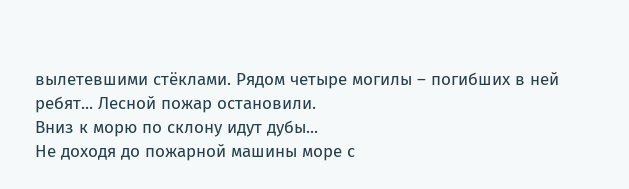вылетевшими стёклами. Рядом четыре могилы – погибших в ней ребят... Лесной пожар остановили.
Вниз к морю по склону идут дубы...
Не доходя до пожарной машины море с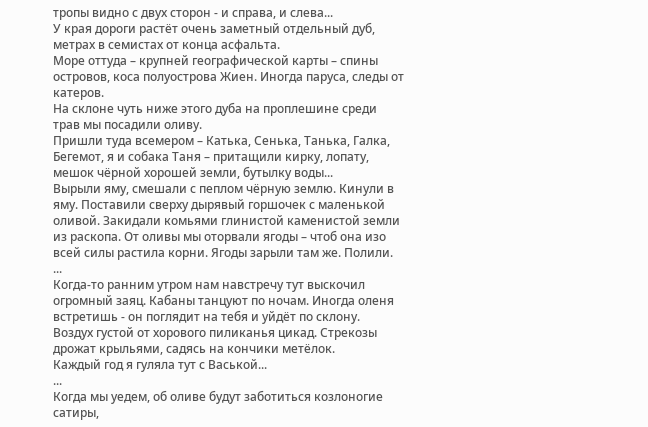тропы видно с двух сторон - и справа, и слева...
У края дороги растёт очень заметный отдельный дуб, метрах в семистах от конца асфальта.
Море оттуда – крупней географической карты – спины островов, коса полуострова Жиен. Иногда паруса, следы от катеров.
На склоне чуть ниже этого дуба на проплешине среди трав мы посадили оливу.
Пришли туда всемером – Катька, Сенька, Танька, Галка, Бегемот, я и собака Таня – притащили кирку, лопату, мешок чёрной хорошей земли, бутылку воды...
Вырыли яму, смешали с пеплом чёрную землю. Кинули в яму. Поставили сверху дырявый горшочек с маленькой оливой. Закидали комьями глинистой каменистой земли из раскопа. От оливы мы оторвали ягоды – чтоб она изо всей силы растила корни. Ягоды зарыли там же. Полили.
...
Когда-то ранним утром нам навстречу тут выскочил огромный заяц. Кабаны танцуют по ночам. Иногда оленя встретишь - он поглядит на тебя и уйдёт по склону.
Воздух густой от хорового пиликанья цикад. Стрекозы дрожат крыльями, садясь на кончики метёлок.
Каждый год я гуляла тут с Васькой...
...
Когда мы уедем, об оливе будут заботиться козлоногие сатиры,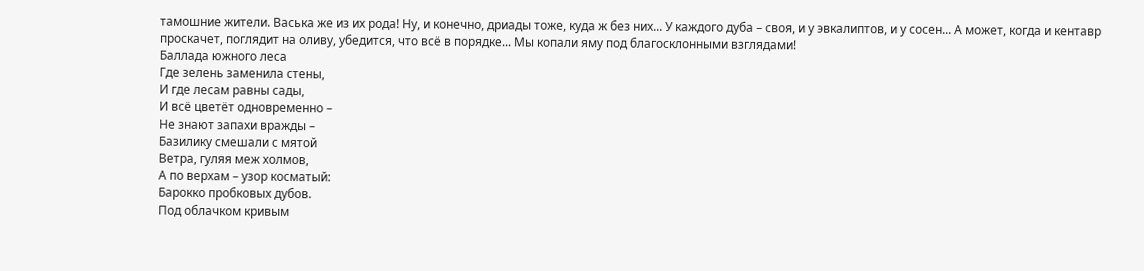тамошние жители. Васька же из их рода! Ну, и конечно, дриады тоже, куда ж без них... У каждого дуба – своя, и у эвкалиптов, и у сосен... А может, когда и кентавр проскачет, поглядит на оливу, убедится, что всё в порядке... Мы копали яму под благосклонными взглядами!
Баллада южного леса
Где зелень заменила стены,
И где лесам равны сады,
И всё цветёт одновременно –
Не знают запахи вражды –
Базилику смешали с мятой
Ветра, гуляя меж холмов,
А по верхам – узор косматый:
Барокко пробковых дубов.
Под облачком кривым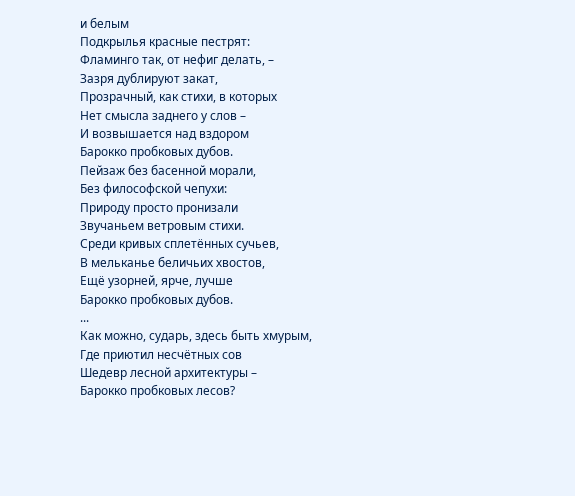и белым
Подкрылья красные пестрят:
Фламинго так, от нефиг делать, –
Зазря дублируют закат,
Прозрачный, как стихи, в которых
Нет смысла заднего у слов –
И возвышается над вздором
Барокко пробковых дубов.
Пейзаж без басенной морали,
Без философской чепухи:
Природу просто пронизали
Звучаньем ветровым стихи.
Среди кривых сплетённых сучьев,
В мельканье беличьих хвостов,
Ещё узорней, ярче, лучше
Барокко пробковых дубов.
...
Как можно, сударь, здесь быть хмурым,
Где приютил несчётных сов
Шедевр лесной архитектуры –
Барокко пробковых лесов?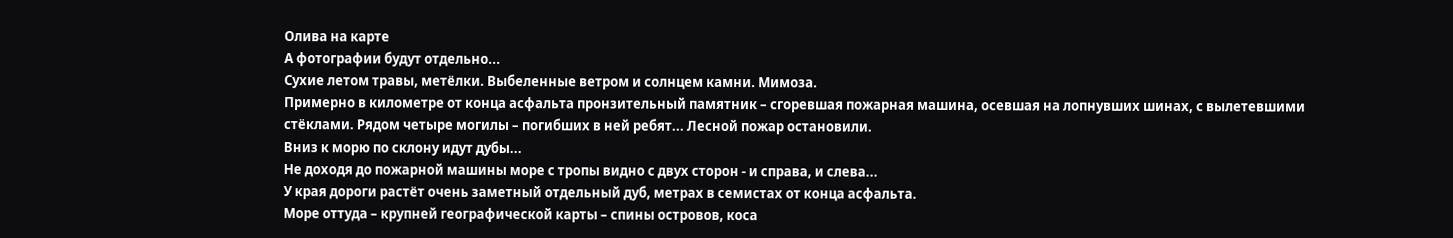Олива на карте
А фотографии будут отдельно...
Сухие летом травы, метёлки. Выбеленные ветром и солнцем камни. Мимоза.
Примерно в километре от конца асфальта пронзительный памятник – сгоревшая пожарная машина, осевшая на лопнувших шинах, с вылетевшими стёклами. Рядом четыре могилы – погибших в ней ребят... Лесной пожар остановили.
Вниз к морю по склону идут дубы...
Не доходя до пожарной машины море с тропы видно с двух сторон - и справа, и слева...
У края дороги растёт очень заметный отдельный дуб, метрах в семистах от конца асфальта.
Море оттуда – крупней географической карты – спины островов, коса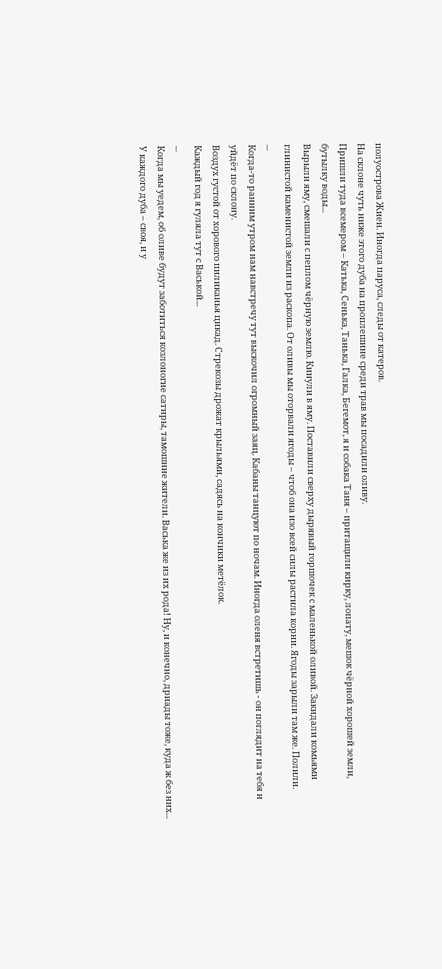полуострова Жиен. Иногда паруса, следы от катеров.
На склоне чуть ниже этого дуба на проплешине среди трав мы посадили оливу.
Пришли туда всемером – Катька, Сенька, Танька, Галка, Бегемот, я и собака Таня – притащили кирку, лопату, мешок чёрной хорошей земли, бутылку воды...
Вырыли яму, смешали с пеплом чёрную землю. Кинули в яму. Поставили сверху дырявый горшочек с маленькой оливой. Закидали комьями глинистой каменистой земли из раскопа. От оливы мы оторвали ягоды – чтоб она изо всей силы растила корни. Ягоды зарыли там же. Полили.
...
Когда-то ранним утром нам навстречу тут выскочил огромный заяц. Кабаны танцуют по ночам. Иногда оленя встретишь - он поглядит на тебя и уйдёт по склону.
Воздух густой от хорового пиликанья цикад. Стрекозы дрожат крыльями, садясь на кончики метёлок.
Каждый год я гуляла тут с Васькой...
...
Когда мы уедем, об оливе будут заботиться козлоногие сатиры, тамошние жители. Васька же из их рода! Ну, и конечно, дриады тоже, куда ж без них... У каждого дуба – своя, и у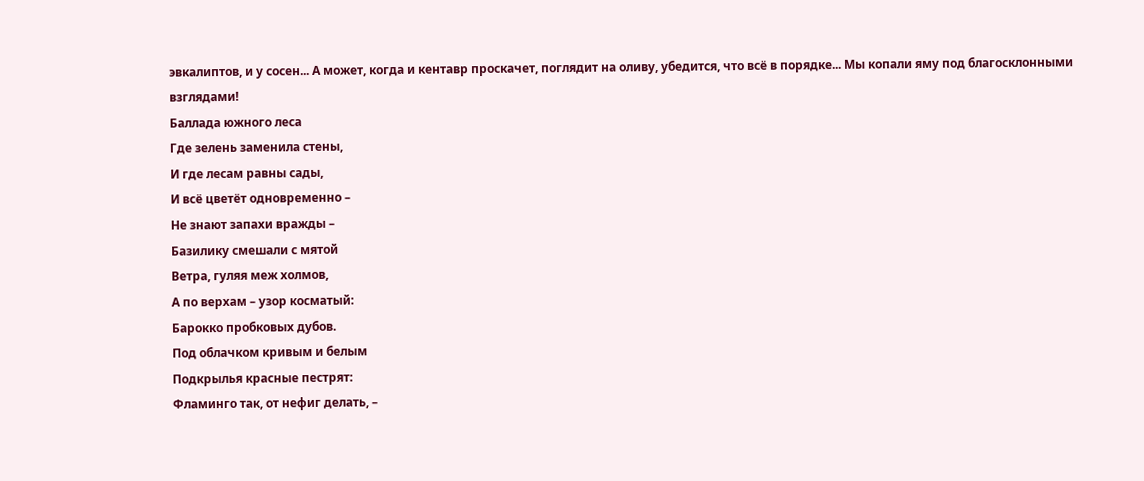эвкалиптов, и у сосен... А может, когда и кентавр проскачет, поглядит на оливу, убедится, что всё в порядке... Мы копали яму под благосклонными взглядами!
Баллада южного леса
Где зелень заменила стены,
И где лесам равны сады,
И всё цветёт одновременно –
Не знают запахи вражды –
Базилику смешали с мятой
Ветра, гуляя меж холмов,
А по верхам – узор косматый:
Барокко пробковых дубов.
Под облачком кривым и белым
Подкрылья красные пестрят:
Фламинго так, от нефиг делать, –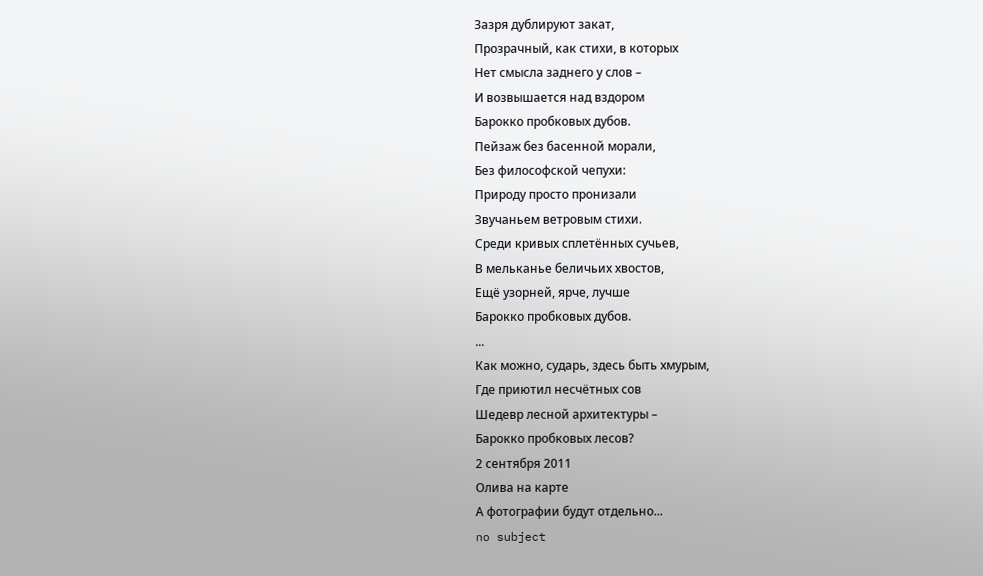Зазря дублируют закат,
Прозрачный, как стихи, в которых
Нет смысла заднего у слов –
И возвышается над вздором
Барокко пробковых дубов.
Пейзаж без басенной морали,
Без философской чепухи:
Природу просто пронизали
Звучаньем ветровым стихи.
Среди кривых сплетённых сучьев,
В мельканье беличьих хвостов,
Ещё узорней, ярче, лучше
Барокко пробковых дубов.
...
Как можно, сударь, здесь быть хмурым,
Где приютил несчётных сов
Шедевр лесной архитектуры –
Барокко пробковых лесов?
2 сентября 2011
Олива на карте
А фотографии будут отдельно...
no subject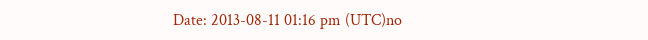Date: 2013-08-11 01:16 pm (UTC)no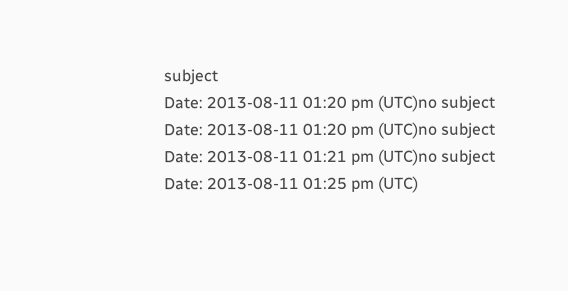subject
Date: 2013-08-11 01:20 pm (UTC)no subject
Date: 2013-08-11 01:20 pm (UTC)no subject
Date: 2013-08-11 01:21 pm (UTC)no subject
Date: 2013-08-11 01:25 pm (UTC)